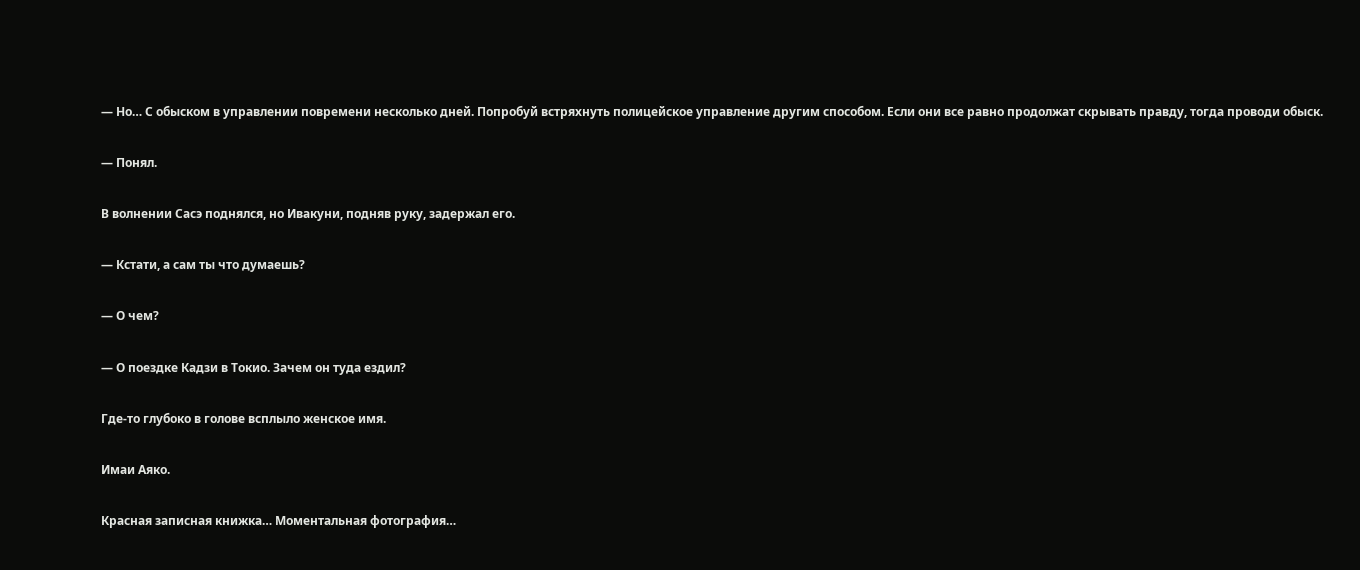— Но… С обыском в управлении повремени несколько дней. Попробуй встряхнуть полицейское управление другим способом. Если они все равно продолжат скрывать правду, тогда проводи обыск.

— Понял.

В волнении Сасэ поднялся, но Ивакуни, подняв руку, задержал его.

— Кстати, а сам ты что думаешь?

— О чем?

— О поездке Кадзи в Токио. Зачем он туда ездил?

Где-то глубоко в голове всплыло женское имя.

Имаи Аяко.

Красная записная книжка… Моментальная фотография…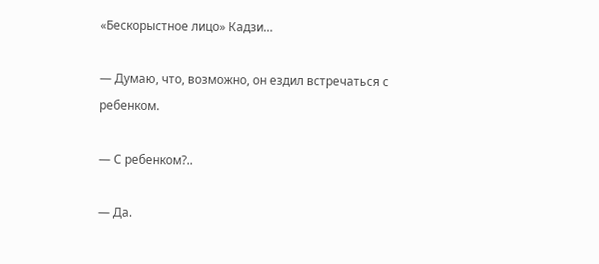«Бескорыстное лицо» Кадзи…

— Думаю, что, возможно, он ездил встречаться с ребенком.

— С ребенком?..

— Да.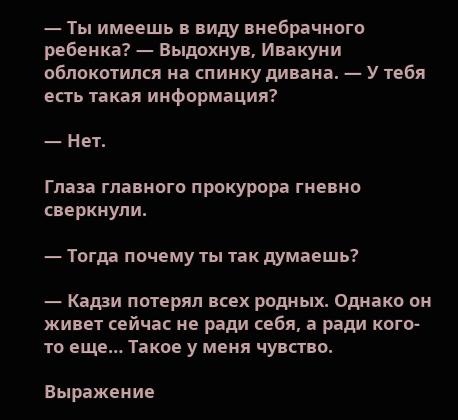— Ты имеешь в виду внебрачного ребенка? — Выдохнув, Ивакуни облокотился на спинку дивана. — У тебя есть такая информация?

— Нет.

Глаза главного прокурора гневно сверкнули.

— Тогда почему ты так думаешь?

— Кадзи потерял всех родных. Однако он живет сейчас не ради себя, а ради кого-то еще… Такое у меня чувство.

Выражение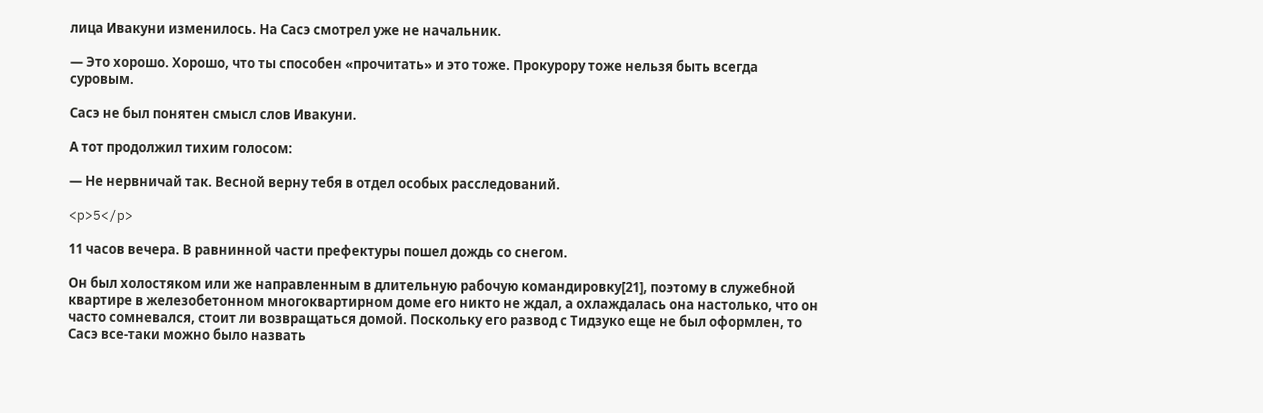лица Ивакуни изменилось. На Сасэ смотрел уже не начальник.

— Это хорошо. Хорошо, что ты способен «прочитать» и это тоже. Прокурору тоже нельзя быть всегда суровым.

Сасэ не был понятен смысл слов Ивакуни.

А тот продолжил тихим голосом:

— Не нервничай так. Весной верну тебя в отдел особых расследований.

<p>5</p>

11 часов вечера. В равнинной части префектуры пошел дождь со снегом.

Он был холостяком или же направленным в длительную рабочую командировку[21], поэтому в служебной квартире в железобетонном многоквартирном доме его никто не ждал, а охлаждалась она настолько, что он часто сомневался, стоит ли возвращаться домой. Поскольку его развод с Тидзуко еще не был оформлен, то Сасэ все-таки можно было назвать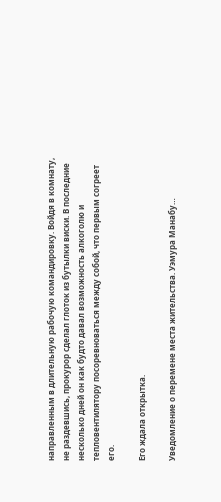направленным в длительную рабочую командировку. Войдя в комнату, не раздевшись, прокурор сделал глоток из бутылки виски. В последние несколько дней он как будто давал возможность алкоголю и тепловентилятору посоревноваться между собой, что первым согреет его.

Его ждала открытка.

Уведомление о перемене места жительства. Уэмура Манабу…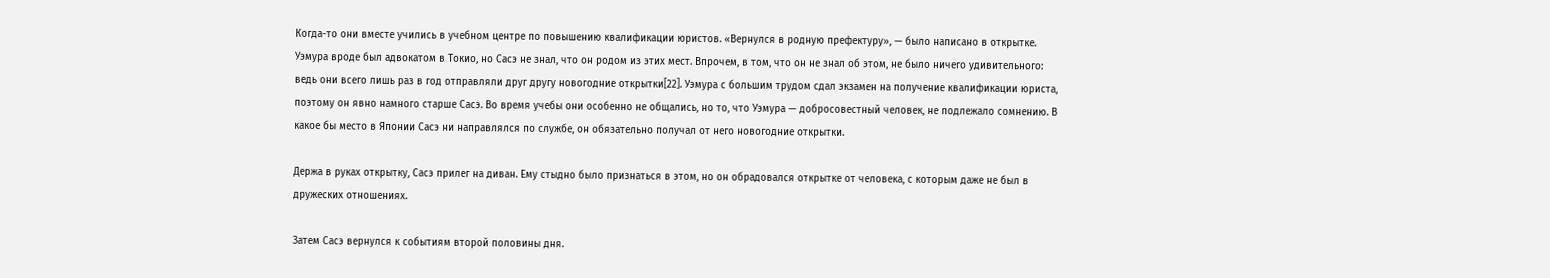Когда-то они вместе учились в учебном центре по повышению квалификации юристов. «Вернулся в родную префектуру», — было написано в открытке. Уэмура вроде был адвокатом в Токио, но Сасэ не знал, что он родом из этих мест. Впрочем, в том, что он не знал об этом, не было ничего удивительного: ведь они всего лишь раз в год отправляли друг другу новогодние открытки[22]. Уэмура с большим трудом сдал экзамен на получение квалификации юриста, поэтому он явно намного старше Сасэ. Во время учебы они особенно не общались, но то, что Уэмура — добросовестный человек, не подлежало сомнению. В какое бы место в Японии Сасэ ни направлялся по службе, он обязательно получал от него новогодние открытки.

Держа в руках открытку, Сасэ прилег на диван. Ему стыдно было признаться в этом, но он обрадовался открытке от человека, с которым даже не был в дружеских отношениях.

Затем Сасэ вернулся к событиям второй половины дня.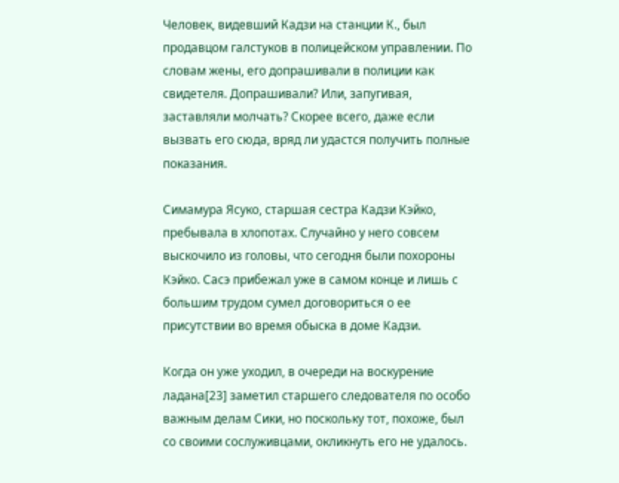Человек, видевший Кадзи на станции К., был продавцом галстуков в полицейском управлении. По словам жены, его допрашивали в полиции как свидетеля. Допрашивали? Или, запугивая, заставляли молчать? Скорее всего, даже если вызвать его сюда, вряд ли удастся получить полные показания.

Симамура Ясуко, старшая сестра Кадзи Кэйко, пребывала в хлопотах. Случайно у него совсем выскочило из головы, что сегодня были похороны Кэйко. Сасэ прибежал уже в самом конце и лишь с большим трудом сумел договориться о ее присутствии во время обыска в доме Кадзи.

Когда он уже уходил, в очереди на воскурение ладана[23] заметил старшего следователя по особо важным делам Сики, но поскольку тот, похоже, был со своими сослуживцами, окликнуть его не удалось.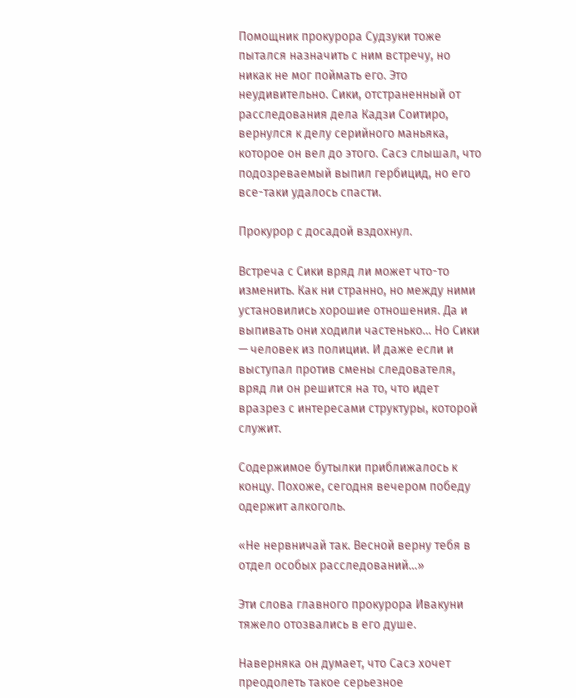Помощник прокурора Судзуки тоже пытался назначить с ним встречу, но никак не мог поймать его. Это неудивительно. Сики, отстраненный от расследования дела Кадзи Соитиро, вернулся к делу серийного маньяка, которое он вел до этого. Сасэ слышал, что подозреваемый выпил гербицид, но его все-таки удалось спасти.

Прокурор с досадой вздохнул.

Встреча с Сики вряд ли может что-то изменить. Как ни странно, но между ними установились хорошие отношения. Да и выпивать они ходили частенько… Но Сики — человек из полиции. И даже если и выступал против смены следователя, вряд ли он решится на то, что идет вразрез с интересами структуры, которой служит.

Содержимое бутылки приближалось к концу. Похоже, сегодня вечером победу одержит алкоголь.

«Не нервничай так. Весной верну тебя в отдел особых расследований…»

Эти слова главного прокурора Ивакуни тяжело отозвались в его душе.

Наверняка он думает, что Сасэ хочет преодолеть такое серьезное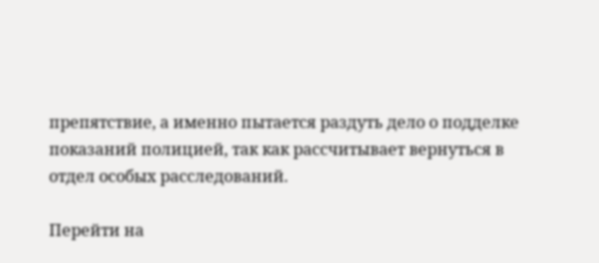препятствие, а именно пытается раздуть дело о подделке показаний полицией, так как рассчитывает вернуться в отдел особых расследований.

Перейти на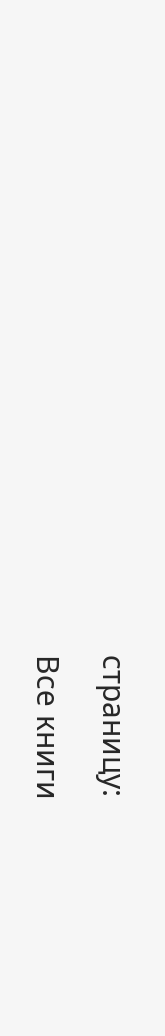страницу:

Все книги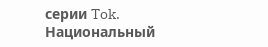серии Tok. Национальный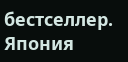бестселлер. Япония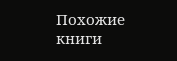Похожие книги